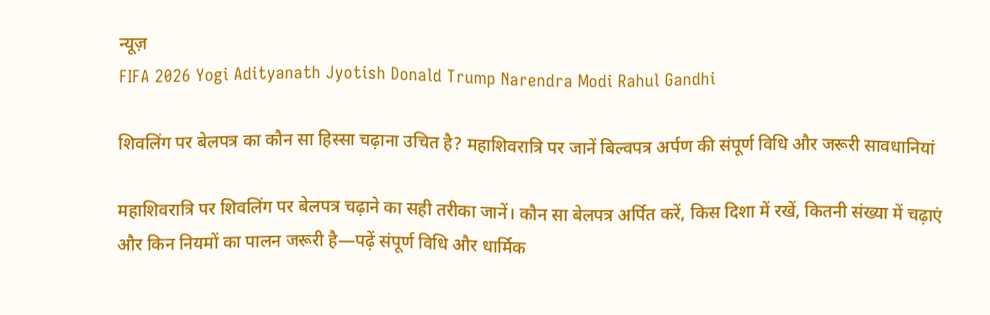न्यूज़
FIFA 2026 Yogi Adityanath Jyotish Donald Trump Narendra Modi Rahul Gandhi

शिवलिंग पर बेलपत्र का कौन सा हिस्सा चढ़ाना उचित है? महाशिवरात्रि पर जानें बिल्वपत्र अर्पण की संपूर्ण विधि और जरूरी सावधानियां

महाशिवरात्रि पर शिवलिंग पर बेलपत्र चढ़ाने का सही तरीका जानें। कौन सा बेलपत्र अर्पित करें, किस दिशा में रखें, कितनी संख्या में चढ़ाएं और किन नियमों का पालन जरूरी है—पढ़ें संपूर्ण विधि और धार्मिक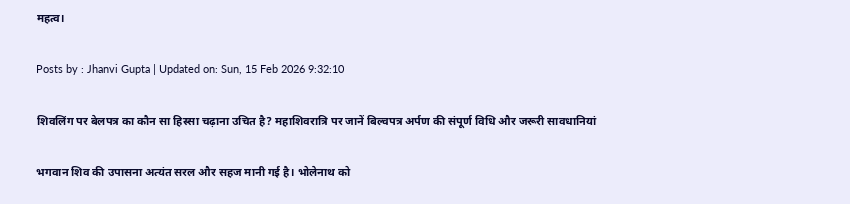महत्व।

Posts by : Jhanvi Gupta | Updated on: Sun, 15 Feb 2026 9:32:10

शिवलिंग पर बेलपत्र का कौन सा हिस्सा चढ़ाना उचित है? महाशिवरात्रि पर जानें बिल्वपत्र अर्पण की संपूर्ण विधि और जरूरी सावधानियां

भगवान शिव की उपासना अत्यंत सरल और सहज मानी गई है। भोलेनाथ को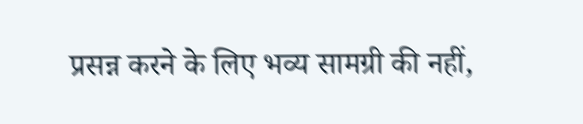प्रसन्न करने के लिए भव्य सामग्री की नहीं,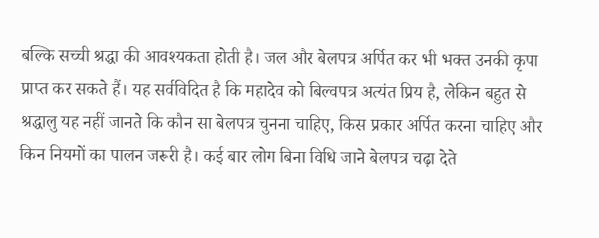बल्कि सच्ची श्रद्धा की आवश्यकता होती है। जल और बेलपत्र अर्पित कर भी भक्त उनकी कृपा प्राप्त कर सकते हैं। यह सर्वविदित है कि महादेव को बिल्वपत्र अत्यंत प्रिय है, लेकिन बहुत से श्रद्धालु यह नहीं जानते कि कौन सा बेलपत्र चुनना चाहिए, किस प्रकार अर्पित करना चाहिए और किन नियमों का पालन जरूरी है। कई बार लोग बिना विधि जाने बेलपत्र चढ़ा देते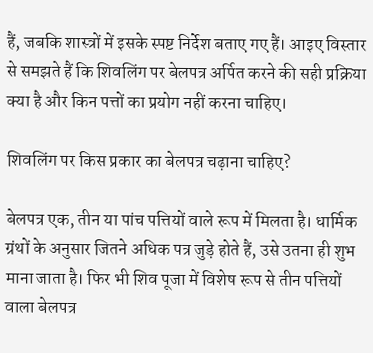हैं, जबकि शास्त्रों में इसके स्पष्ट निर्देश बताए गए हैं। आइए विस्तार से समझते हैं कि शिवलिंग पर बेलपत्र अर्पित करने की सही प्रक्रिया क्या है और किन पत्तों का प्रयोग नहीं करना चाहिए।

शिवलिंग पर किस प्रकार का बेलपत्र चढ़ाना चाहिए?

बेलपत्र एक, तीन या पांच पत्तियों वाले रूप में मिलता है। धार्मिक ग्रंथों के अनुसार जितने अधिक पत्र जुड़े होते हैं, उसे उतना ही शुभ माना जाता है। फिर भी शिव पूजा में विशेष रूप से तीन पत्तियों वाला बेलपत्र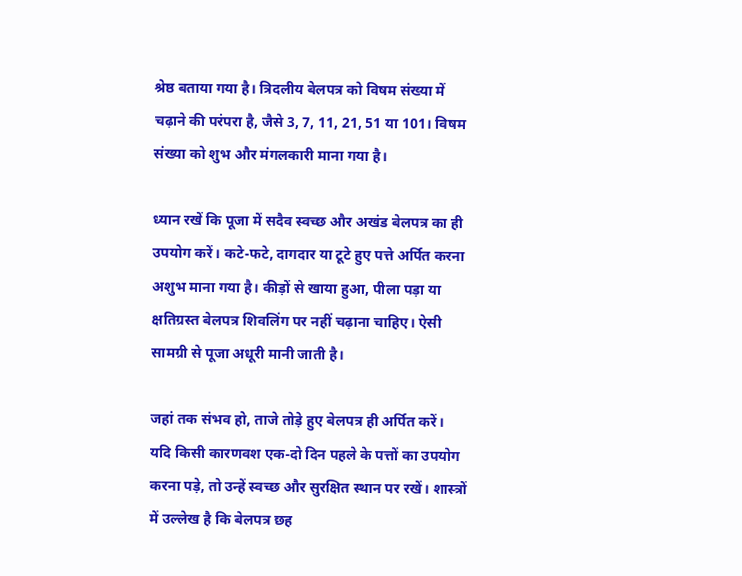श्रेष्ठ बताया गया है। त्रिदलीय बेलपत्र को विषम संख्या में चढ़ाने की परंपरा है, जैसे 3, 7, 11, 21, 51 या 101। विषम संख्या को शुभ और मंगलकारी माना गया है।

ध्यान रखें कि पूजा में सदैव स्वच्छ और अखंड बेलपत्र का ही उपयोग करें। कटे-फटे, दागदार या टूटे हुए पत्ते अर्पित करना अशुभ माना गया है। कीड़ों से खाया हुआ, पीला पड़ा या क्षतिग्रस्त बेलपत्र शिवलिंग पर नहीं चढ़ाना चाहिए। ऐसी सामग्री से पूजा अधूरी मानी जाती है।

जहां तक संभव हो, ताजे तोड़े हुए बेलपत्र ही अर्पित करें। यदि किसी कारणवश एक-दो दिन पहले के पत्तों का उपयोग करना पड़े, तो उन्हें स्वच्छ और सुरक्षित स्थान पर रखें। शास्त्रों में उल्लेख है कि बेलपत्र छह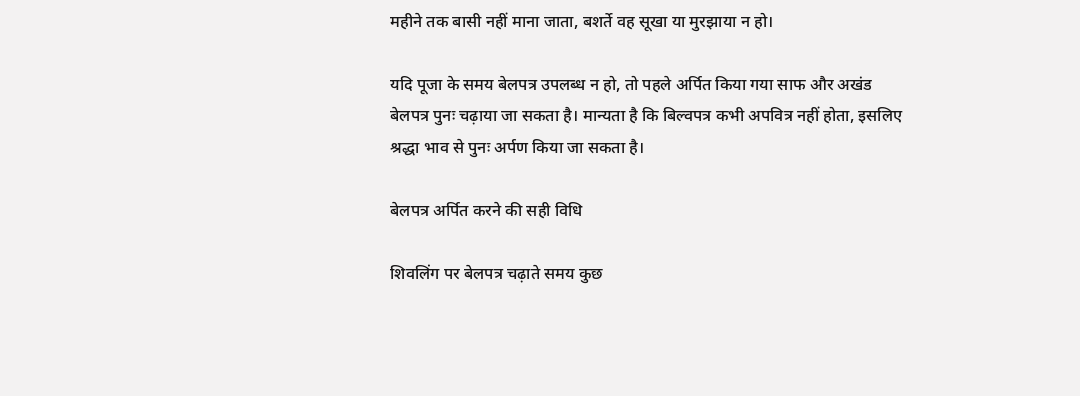महीने तक बासी नहीं माना जाता, बशर्ते वह सूखा या मुरझाया न हो।

यदि पूजा के समय बेलपत्र उपलब्ध न हो, तो पहले अर्पित किया गया साफ और अखंड बेलपत्र पुनः चढ़ाया जा सकता है। मान्यता है कि बिल्वपत्र कभी अपवित्र नहीं होता, इसलिए श्रद्धा भाव से पुनः अर्पण किया जा सकता है।

बेलपत्र अर्पित करने की सही विधि

शिवलिंग पर बेलपत्र चढ़ाते समय कुछ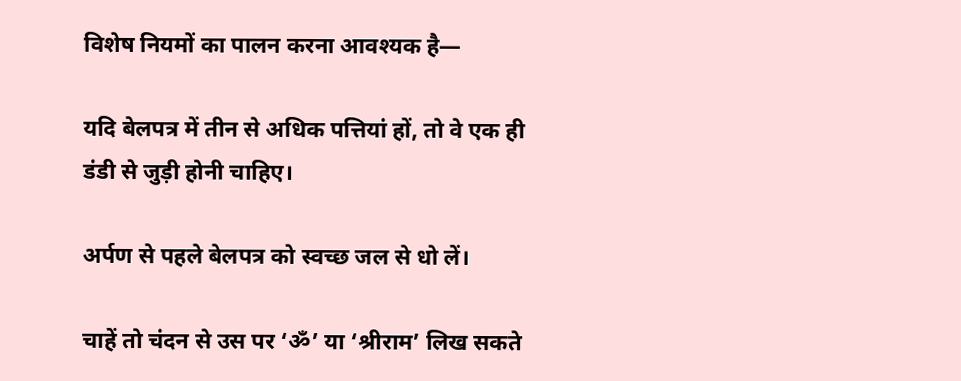विशेष नियमों का पालन करना आवश्यक है—

यदि बेलपत्र में तीन से अधिक पत्तियां हों, तो वे एक ही डंडी से जुड़ी होनी चाहिए।

अर्पण से पहले बेलपत्र को स्वच्छ जल से धो लें।

चाहें तो चंदन से उस पर ‘ॐ’ या ‘श्रीराम’ लिख सकते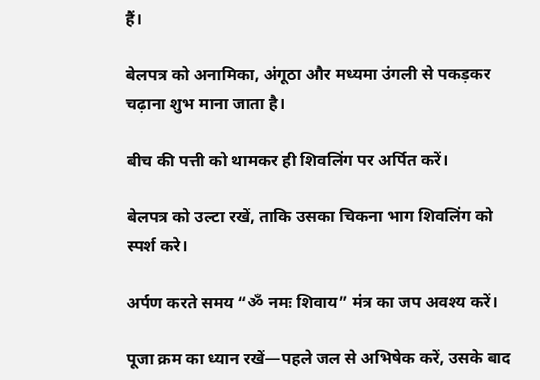हैं।

बेलपत्र को अनामिका, अंगूठा और मध्यमा उंगली से पकड़कर चढ़ाना शुभ माना जाता है।

बीच की पत्ती को थामकर ही शिवलिंग पर अर्पित करें।

बेलपत्र को उल्टा रखें, ताकि उसका चिकना भाग शिवलिंग को स्पर्श करे।

अर्पण करते समय “ॐ नमः शिवाय” मंत्र का जप अवश्य करें।

पूजा क्रम का ध्यान रखें—पहले जल से अभिषेक करें, उसके बाद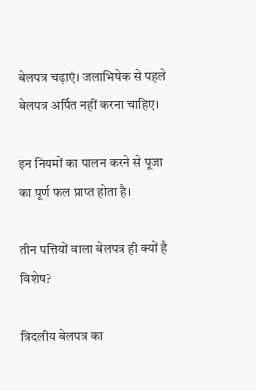बेलपत्र चढ़ाएं। जलाभिषेक से पहले बेलपत्र अर्पित नहीं करना चाहिए।

इन नियमों का पालन करने से पूजा का पूर्ण फल प्राप्त होता है।

तीन पत्तियों वाला बेलपत्र ही क्यों है विशेष?

त्रिदलीय बेलपत्र का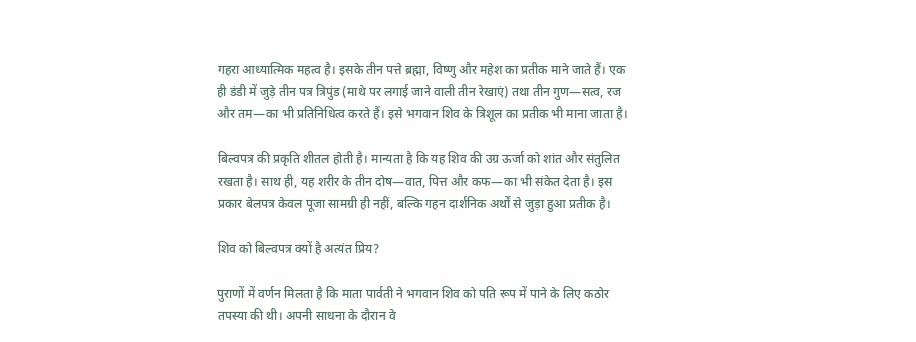गहरा आध्यात्मिक महत्व है। इसके तीन पत्ते ब्रह्मा, विष्णु और महेश का प्रतीक माने जाते हैं। एक ही डंडी में जुड़े तीन पत्र त्रिपुंड (माथे पर लगाई जाने वाली तीन रेखाएं) तथा तीन गुण—सत्व, रज और तम—का भी प्रतिनिधित्व करते हैं। इसे भगवान शिव के त्रिशूल का प्रतीक भी माना जाता है।

बिल्वपत्र की प्रकृति शीतल होती है। मान्यता है कि यह शिव की उग्र ऊर्जा को शांत और संतुलित रखता है। साथ ही, यह शरीर के तीन दोष—वात, पित्त और कफ—का भी संकेत देता है। इस प्रकार बेलपत्र केवल पूजा सामग्री ही नहीं, बल्कि गहन दार्शनिक अर्थों से जुड़ा हुआ प्रतीक है।

शिव को बिल्वपत्र क्यों है अत्यंत प्रिय?

पुराणों में वर्णन मिलता है कि माता पार्वती ने भगवान शिव को पति रूप में पाने के लिए कठोर तपस्या की थी। अपनी साधना के दौरान वे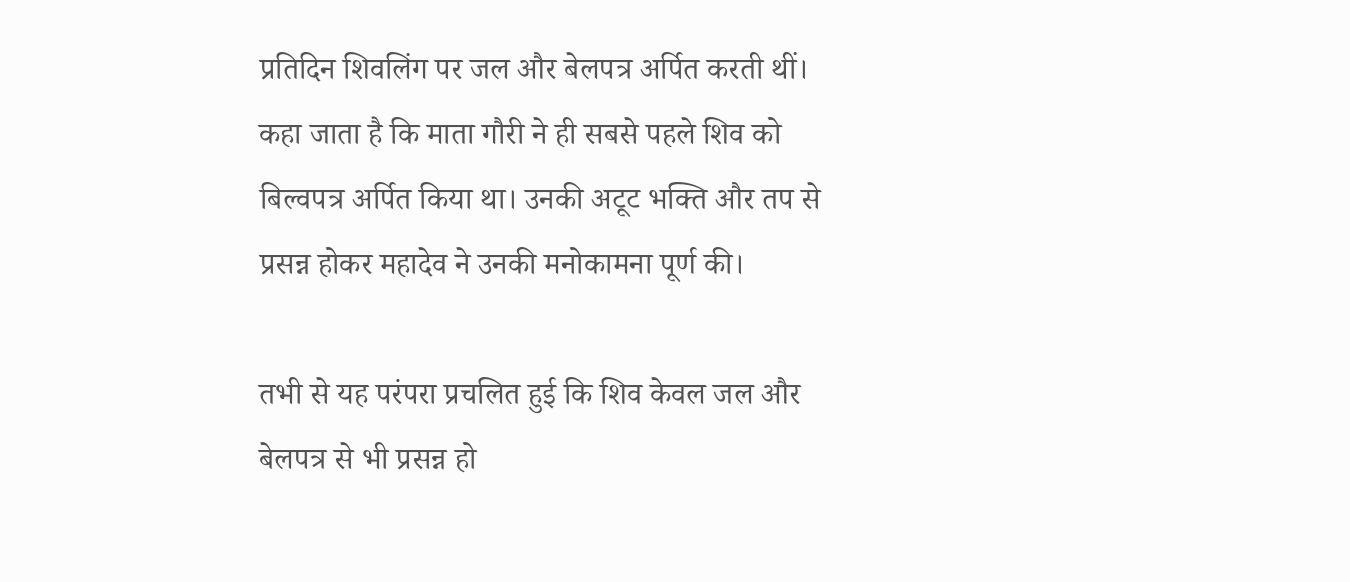प्रतिदिन शिवलिंग पर जल और बेलपत्र अर्पित करती थीं। कहा जाता है कि माता गौरी ने ही सबसे पहले शिव को बिल्वपत्र अर्पित किया था। उनकी अटूट भक्ति और तप से प्रसन्न होकर महादेव ने उनकी मनोकामना पूर्ण की।

तभी से यह परंपरा प्रचलित हुई कि शिव केवल जल और बेलपत्र से भी प्रसन्न हो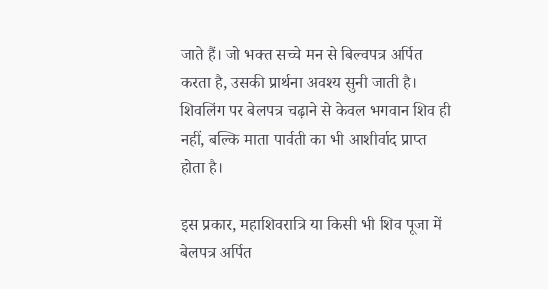जाते हैं। जो भक्त सच्चे मन से बिल्वपत्र अर्पित करता है, उसकी प्रार्थना अवश्य सुनी जाती है। शिवलिंग पर बेलपत्र चढ़ाने से केवल भगवान शिव ही नहीं, बल्कि माता पार्वती का भी आशीर्वाद प्राप्त होता है।

इस प्रकार, महाशिवरात्रि या किसी भी शिव पूजा में बेलपत्र अर्पित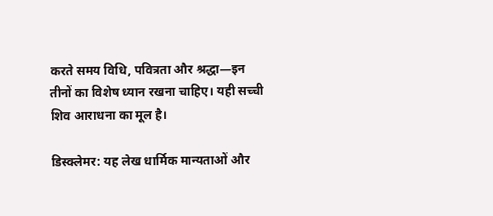करते समय विधि, पवित्रता और श्रद्धा—इन तीनों का विशेष ध्यान रखना चाहिए। यही सच्ची शिव आराधना का मूल है।

डिस्क्लेमर: यह लेख धार्मिक मान्यताओं और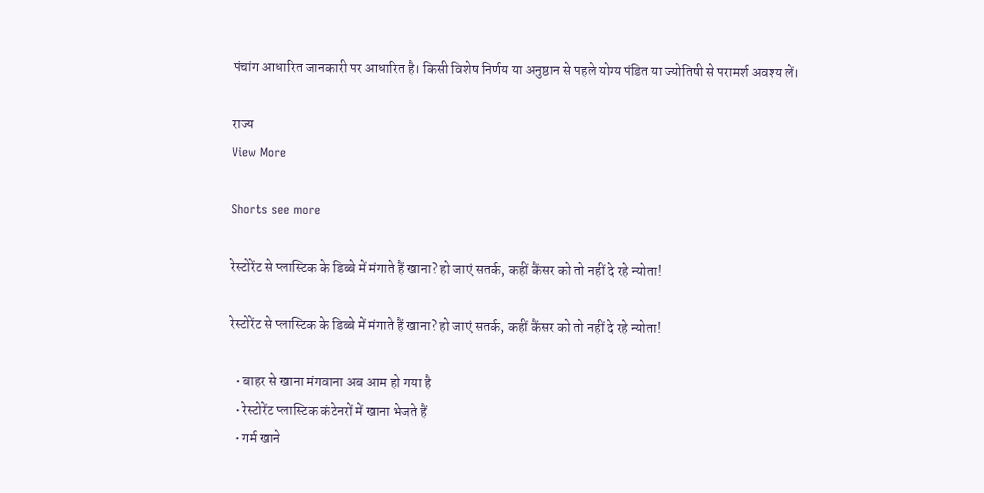पंचांग आधारित जानकारी पर आधारित है। किसी विशेष निर्णय या अनुष्ठान से पहले योग्य पंडित या ज्योतिषी से परामर्श अवश्य लें।

राज्य
View More

Shorts see more

रेस्टोरेंट से प्लास्टिक के डिब्बे में मंगाते हैं खाना? हो जाएं सतर्क, कहीं कैंसर को तो नहीं दे रहे न्योता!

रेस्टोरेंट से प्लास्टिक के डिब्बे में मंगाते हैं खाना? हो जाएं सतर्क, कहीं कैंसर को तो नहीं दे रहे न्योता!

  • बाहर से खाना मंगवाना अब आम हो गया है
  • रेस्टोरेंट प्लास्टिक कंटेनरों में खाना भेजते हैं
  • गर्म खाने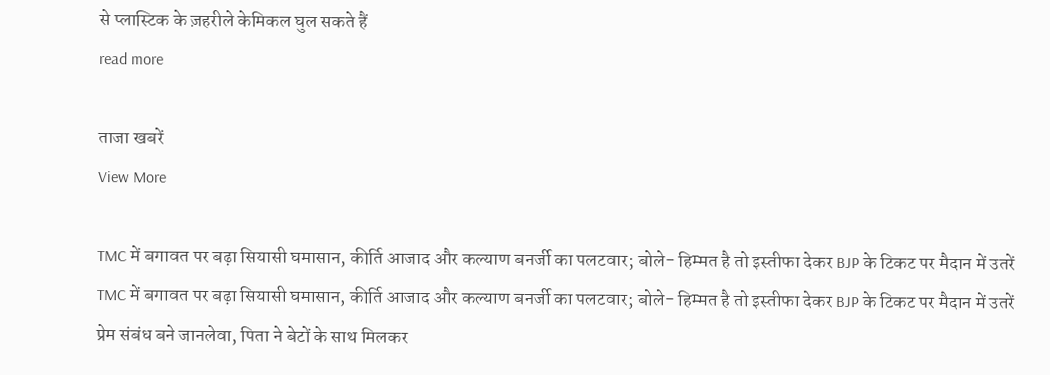से प्लास्टिक के ज़हरीले केमिकल घुल सकते हैं
read more

ताजा खबरें
View More

TMC में बगावत पर बढ़ा सियासी घमासान, कीर्ति आजाद और कल्याण बनर्जी का पलटवार; बोले- हिम्मत है तो इस्तीफा देकर BJP के टिकट पर मैदान में उतरें
TMC में बगावत पर बढ़ा सियासी घमासान, कीर्ति आजाद और कल्याण बनर्जी का पलटवार; बोले- हिम्मत है तो इस्तीफा देकर BJP के टिकट पर मैदान में उतरें
प्रेम संबंध बने जानलेवा, पिता ने बेटों के साथ मिलकर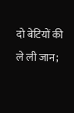दो बेटियों की ले ली जान;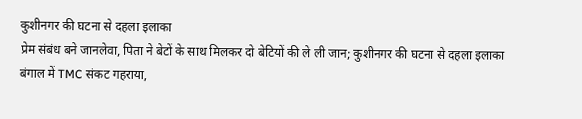कुशीनगर की घटना से दहला इलाका
प्रेम संबंध बने जानलेवा, पिता ने बेटों के साथ मिलकर दो बेटियों की ले ली जान; कुशीनगर की घटना से दहला इलाका
बंगाल में TMC संकट गहराया,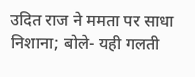उदित राज ने ममता पर साधा निशाना; बोले- यही गलती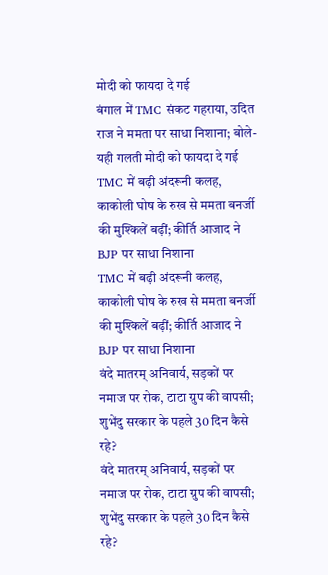मोदी को फायदा दे गई
बंगाल में TMC संकट गहराया, उदित राज ने ममता पर साधा निशाना; बोले- यही गलती मोदी को फायदा दे गई
TMC में बढ़ी अंदरूनी कलह, काकोली घोष के रुख से ममता बनर्जी की मुश्किलें बढ़ीं; कीर्ति आजाद ने BJP पर साधा निशाना
TMC में बढ़ी अंदरूनी कलह, काकोली घोष के रुख से ममता बनर्जी की मुश्किलें बढ़ीं; कीर्ति आजाद ने BJP पर साधा निशाना
वंदे मातरम् अनिवार्य, सड़कों पर नमाज पर रोक, टाटा ग्रुप की वापसी; शुभेंदु सरकार के पहले 30 दिन कैसे रहे?
वंदे मातरम् अनिवार्य, सड़कों पर नमाज पर रोक, टाटा ग्रुप की वापसी; शुभेंदु सरकार के पहले 30 दिन कैसे रहे?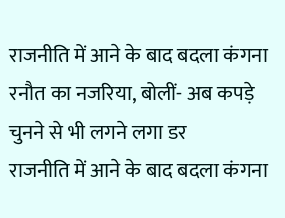राजनीति में आने के बाद बदला कंगना रनौत का नजरिया, बोलीं- अब कपड़े चुनने से भी लगने लगा डर
राजनीति में आने के बाद बदला कंगना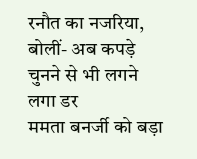रनौत का नजरिया, बोलीं- अब कपड़े चुनने से भी लगने लगा डर
ममता बनर्जी को बड़ा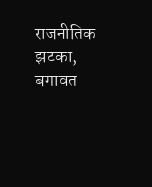राजनीतिक झटका, बगावत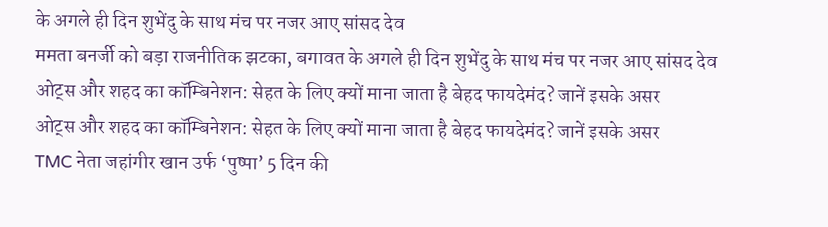के अगले ही दिन शुभेंदु के साथ मंच पर नजर आए सांसद देव
ममता बनर्जी को बड़ा राजनीतिक झटका, बगावत के अगले ही दिन शुभेंदु के साथ मंच पर नजर आए सांसद देव
ओट्स और शहद का कॉम्बिनेशन: सेहत के लिए क्यों माना जाता है बेहद फायदेमंद? जानें इसके असर
ओट्स और शहद का कॉम्बिनेशन: सेहत के लिए क्यों माना जाता है बेहद फायदेमंद? जानें इसके असर
TMC नेता जहांगीर खान उर्फ ‘पुष्पा’ 5 दिन की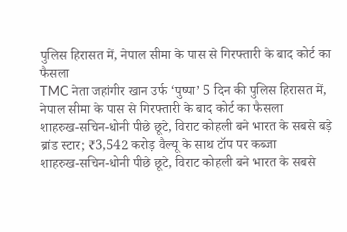पुलिस हिरासत में, नेपाल सीमा के पास से गिरफ्तारी के बाद कोर्ट का फैसला
TMC नेता जहांगीर खान उर्फ ‘पुष्पा’ 5 दिन की पुलिस हिरासत में, नेपाल सीमा के पास से गिरफ्तारी के बाद कोर्ट का फैसला
शाहरुख-सचिन-धोनी पीछे छूटे, विराट कोहली बने भारत के सबसे बड़े ब्रांड स्टार; ₹3,542 करोड़ वैल्यू के साथ टॉप पर कब्जा
शाहरुख-सचिन-धोनी पीछे छूटे, विराट कोहली बने भारत के सबसे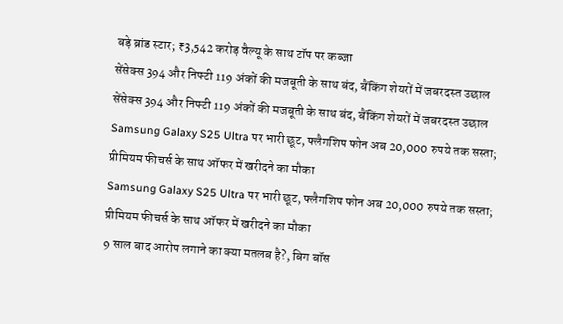बड़े ब्रांड स्टार; ₹3,542 करोड़ वैल्यू के साथ टॉप पर कब्जा
सेंसेक्स 394 और निफ्टी 119 अंकों की मजबूती के साथ बंद, बैंकिंग शेयरों में जबरदस्त उछाल
सेंसेक्स 394 और निफ्टी 119 अंकों की मजबूती के साथ बंद, बैंकिंग शेयरों में जबरदस्त उछाल
Samsung Galaxy S25 Ultra पर भारी छूट, फ्लैगशिप फोन अब 20,000 रुपये तक सस्ता; प्रीमियम फीचर्स के साथ ऑफर में खरीदने का मौका
Samsung Galaxy S25 Ultra पर भारी छूट, फ्लैगशिप फोन अब 20,000 रुपये तक सस्ता; प्रीमियम फीचर्स के साथ ऑफर में खरीदने का मौका
9 साल बाद आरोप लगाने का क्या मतलब है?, बिग बॉस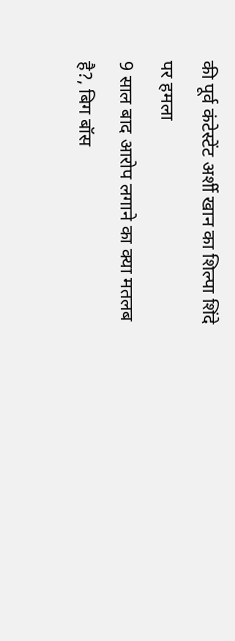की पूर्व कंटेस्टेंट अर्शी खान का शिल्पा शिंदे पर हमला
9 साल बाद आरोप लगाने का क्या मतलब है?, बिग बॉस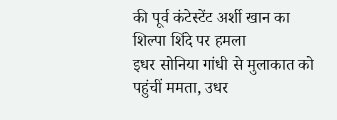की पूर्व कंटेस्टेंट अर्शी खान का शिल्पा शिंदे पर हमला
इधर सोनिया गांधी से मुलाकात को पहुंचीं ममता, उधर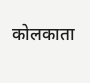कोलकाता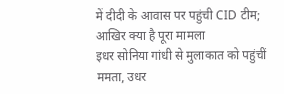में दीदी के आवास पर पहुंची CID टीम; आखिर क्या है पूरा मामला
इधर सोनिया गांधी से मुलाकात को पहुंचीं ममता, उधर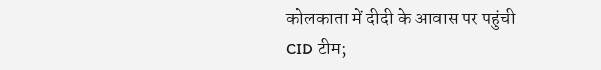कोलकाता में दीदी के आवास पर पहुंची CID टीम;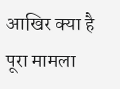आखिर क्या है पूरा मामला